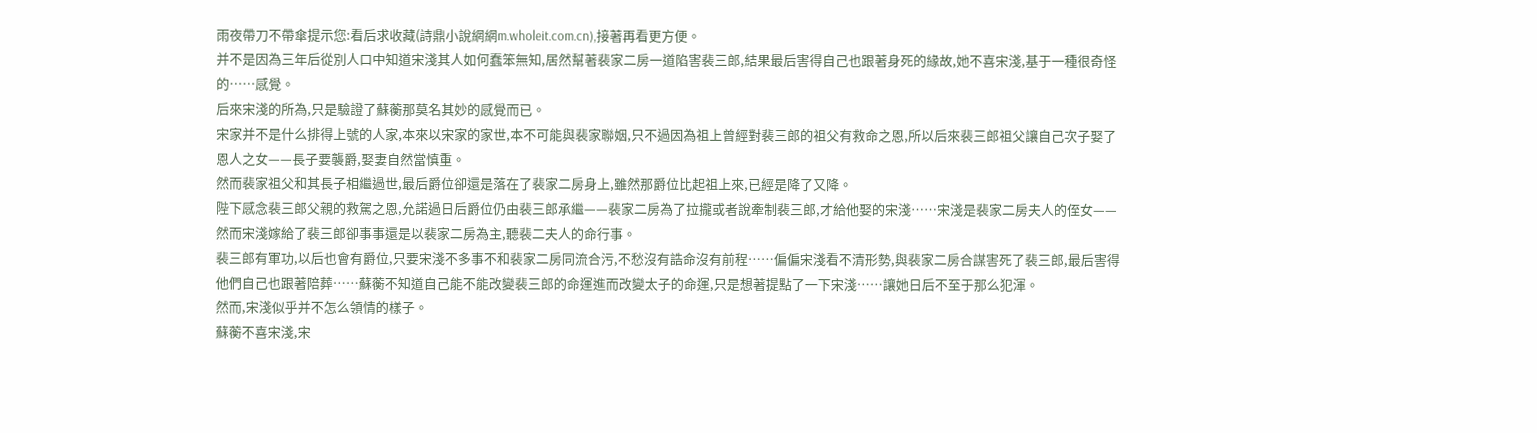雨夜帶刀不帶傘提示您:看后求收藏(詩鼎小說網網m.wholeit.com.cn),接著再看更方便。
并不是因為三年后從別人口中知道宋淺其人如何蠢笨無知,居然幫著裴家二房一道陷害裴三郎,結果最后害得自己也跟著身死的緣故,她不喜宋淺,基于一種很奇怪的……感覺。
后來宋淺的所為,只是驗證了蘇蘅那莫名其妙的感覺而已。
宋家并不是什么排得上號的人家,本來以宋家的家世,本不可能與裴家聯姻,只不過因為祖上曾經對裴三郎的祖父有救命之恩,所以后來裴三郎祖父讓自己次子娶了恩人之女——長子要襲爵,娶妻自然當慎重。
然而裴家祖父和其長子相繼過世,最后爵位卻還是落在了裴家二房身上,雖然那爵位比起祖上來,已經是降了又降。
陛下感念裴三郎父親的救駕之恩,允諾過日后爵位仍由裴三郎承繼——裴家二房為了拉攏或者說牽制裴三郎,才給他娶的宋淺……宋淺是裴家二房夫人的侄女——然而宋淺嫁給了裴三郎卻事事還是以裴家二房為主,聽裴二夫人的命行事。
裴三郎有軍功,以后也會有爵位,只要宋淺不多事不和裴家二房同流合污,不愁沒有誥命沒有前程……偏偏宋淺看不清形勢,與裴家二房合謀害死了裴三郎,最后害得他們自己也跟著陪葬……蘇蘅不知道自己能不能改變裴三郎的命運進而改變太子的命運,只是想著提點了一下宋淺……讓她日后不至于那么犯渾。
然而,宋淺似乎并不怎么領情的樣子。
蘇蘅不喜宋淺,宋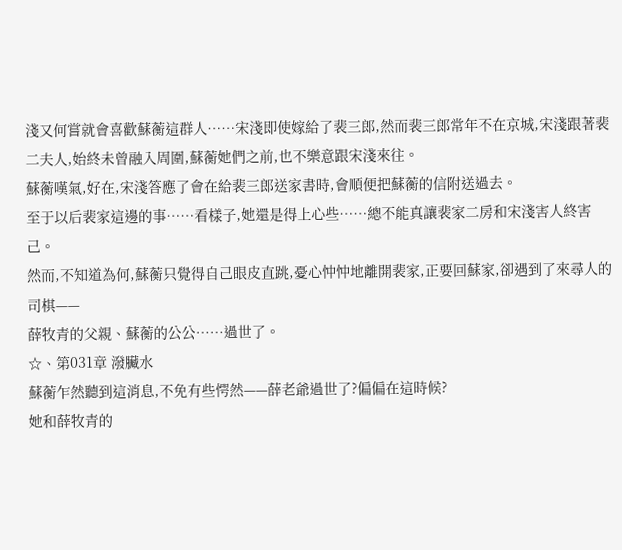淺又何嘗就會喜歡蘇蘅這群人……宋淺即使嫁給了裴三郎,然而裴三郎常年不在京城,宋淺跟著裴二夫人,始終未曾融入周圍,蘇蘅她們之前,也不樂意跟宋淺來往。
蘇蘅嘆氣,好在,宋淺答應了會在給裴三郎送家書時,會順便把蘇蘅的信附送過去。
至于以后裴家這邊的事……看樣子,她還是得上心些……總不能真讓裴家二房和宋淺害人終害己。
然而,不知道為何,蘇蘅只覺得自己眼皮直跳,憂心忡忡地離開裴家,正要回蘇家,卻遇到了來尋人的司棋——
薛牧青的父親、蘇蘅的公公……過世了。
☆、第031章 潑臟水
蘇蘅乍然聽到這消息,不免有些愕然——薛老爺過世了?偏偏在這時候?
她和薛牧青的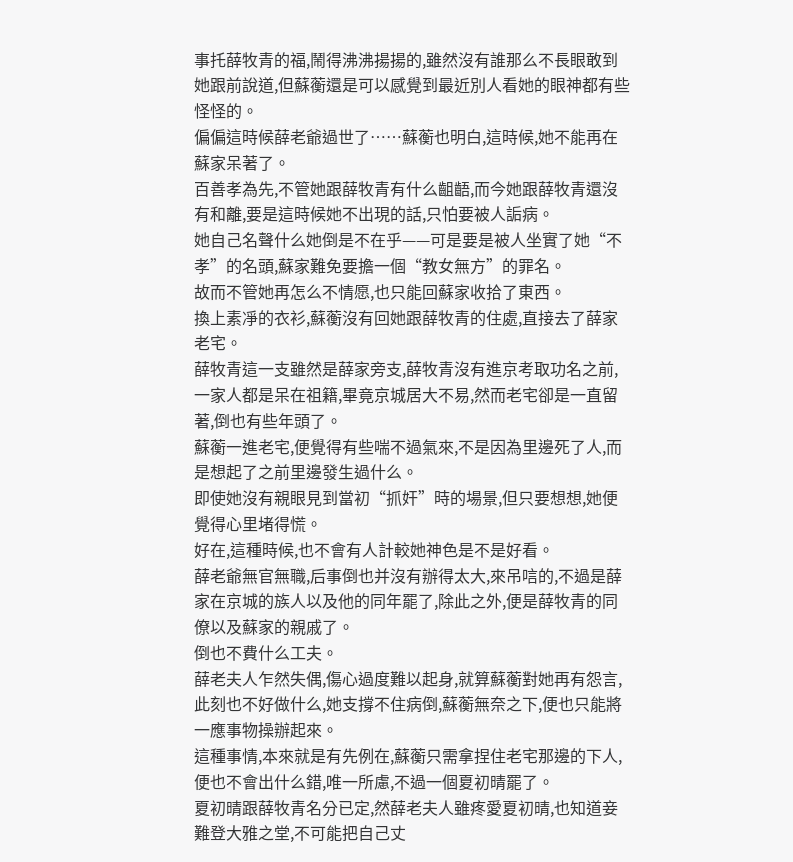事托薛牧青的福,鬧得沸沸揚揚的,雖然沒有誰那么不長眼敢到她跟前說道,但蘇蘅還是可以感覺到最近別人看她的眼神都有些怪怪的。
偏偏這時候薛老爺過世了……蘇蘅也明白,這時候,她不能再在蘇家呆著了。
百善孝為先,不管她跟薛牧青有什么齟齬,而今她跟薛牧青還沒有和離,要是這時候她不出現的話,只怕要被人詬病。
她自己名聲什么她倒是不在乎——可是要是被人坐實了她“不孝”的名頭,蘇家難免要擔一個“教女無方”的罪名。
故而不管她再怎么不情愿,也只能回蘇家收拾了東西。
換上素凈的衣衫,蘇蘅沒有回她跟薛牧青的住處,直接去了薛家老宅。
薛牧青這一支雖然是薛家旁支,薛牧青沒有進京考取功名之前,一家人都是呆在祖籍,畢竟京城居大不易,然而老宅卻是一直留著,倒也有些年頭了。
蘇蘅一進老宅,便覺得有些喘不過氣來,不是因為里邊死了人,而是想起了之前里邊發生過什么。
即使她沒有親眼見到當初“抓奸”時的場景,但只要想想,她便覺得心里堵得慌。
好在,這種時候,也不會有人計較她神色是不是好看。
薛老爺無官無職,后事倒也并沒有辦得太大,來吊唁的,不過是薛家在京城的族人以及他的同年罷了,除此之外,便是薛牧青的同僚以及蘇家的親戚了。
倒也不費什么工夫。
薛老夫人乍然失偶,傷心過度難以起身,就算蘇蘅對她再有怨言,此刻也不好做什么,她支撐不住病倒,蘇蘅無奈之下,便也只能將一應事物操辦起來。
這種事情,本來就是有先例在,蘇蘅只需拿捏住老宅那邊的下人,便也不會出什么錯,唯一所慮,不過一個夏初晴罷了。
夏初晴跟薛牧青名分已定,然薛老夫人雖疼愛夏初晴,也知道妾難登大雅之堂,不可能把自己丈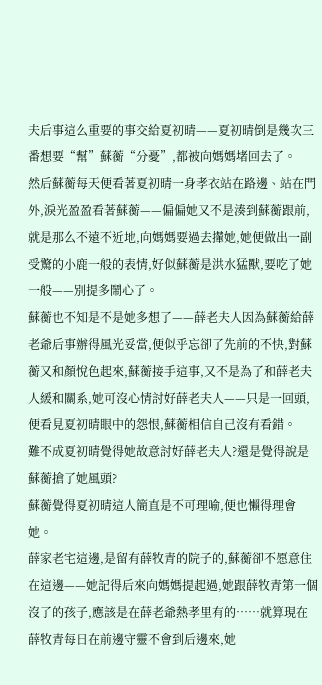夫后事這么重要的事交給夏初晴——夏初晴倒是幾次三番想要“幫”蘇蘅“分憂”,都被向媽媽堵回去了。
然后蘇蘅每天便看著夏初晴一身孝衣站在路邊、站在門外,淚光盈盈看著蘇蘅——偏偏她又不是湊到蘇蘅跟前,就是那么不遠不近地,向媽媽要過去攆她,她便做出一副受驚的小鹿一般的表情,好似蘇蘅是洪水猛獸,要吃了她一般——別提多鬧心了。
蘇蘅也不知是不是她多想了——薛老夫人因為蘇蘅給薛老爺后事辦得風光妥當,便似乎忘卻了先前的不快,對蘇蘅又和顏悅色起來,蘇蘅接手這事,又不是為了和薛老夫人緩和關系,她可沒心情討好薛老夫人——只是一回頭,便看見夏初晴眼中的怨恨,蘇蘅相信自己沒有看錯。
難不成夏初晴覺得她故意討好薛老夫人?還是覺得說是蘇蘅搶了她風頭?
蘇蘅覺得夏初晴這人簡直是不可理喻,便也懶得理會她。
薛家老宅這邊,是留有薛牧青的院子的,蘇蘅卻不愿意住在這邊——她記得后來向媽媽提起過,她跟薛牧青第一個沒了的孩子,應該是在薛老爺熱孝里有的……就算現在薛牧青每日在前邊守靈不會到后邊來,她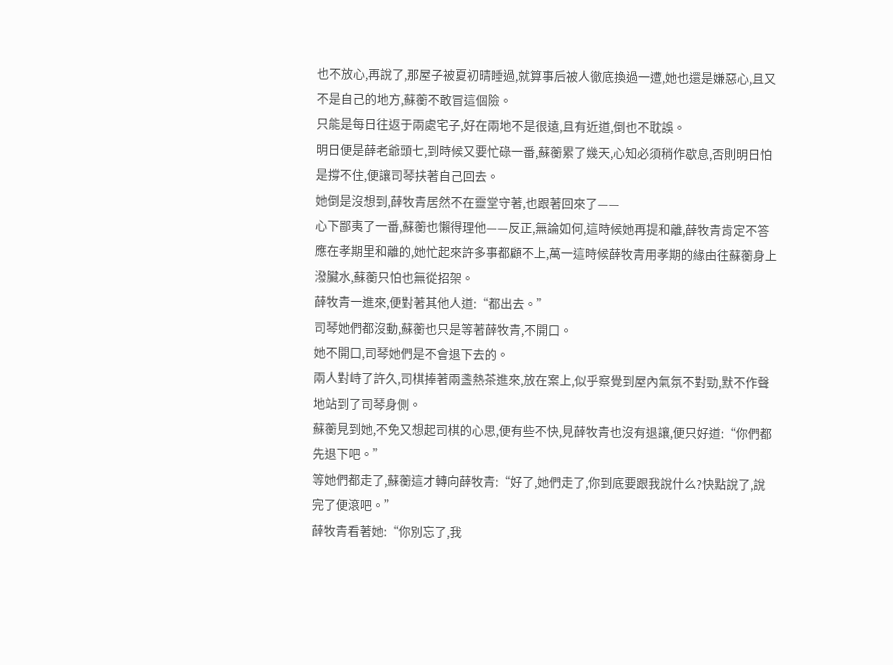也不放心,再說了,那屋子被夏初晴睡過,就算事后被人徹底換過一遭,她也還是嫌惡心,且又不是自己的地方,蘇蘅不敢冒這個險。
只能是每日往返于兩處宅子,好在兩地不是很遠,且有近道,倒也不耽誤。
明日便是薛老爺頭七,到時候又要忙碌一番,蘇蘅累了幾天,心知必須稍作歇息,否則明日怕是撐不住,便讓司琴扶著自己回去。
她倒是沒想到,薛牧青居然不在靈堂守著,也跟著回來了——
心下鄙夷了一番,蘇蘅也懶得理他——反正,無論如何,這時候她再提和離,薛牧青肯定不答應在孝期里和離的,她忙起來許多事都顧不上,萬一這時候薛牧青用孝期的緣由往蘇蘅身上潑臟水,蘇蘅只怕也無從招架。
薛牧青一進來,便對著其他人道:“都出去。”
司琴她們都沒動,蘇蘅也只是等著薛牧青,不開口。
她不開口,司琴她們是不會退下去的。
兩人對峙了許久,司棋捧著兩盞熱茶進來,放在案上,似乎察覺到屋內氣氛不對勁,默不作聲地站到了司琴身側。
蘇蘅見到她,不免又想起司棋的心思,便有些不快,見薛牧青也沒有退讓,便只好道:“你們都先退下吧。”
等她們都走了,蘇蘅這才轉向薛牧青:“好了,她們走了,你到底要跟我說什么?快點說了,說完了便滾吧。”
薛牧青看著她:“你別忘了,我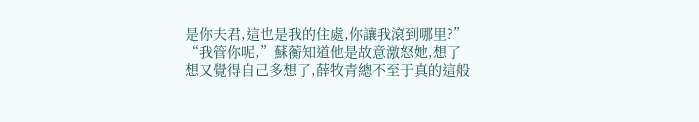是你夫君,這也是我的住處,你讓我滾到哪里?”
“我管你呢,”蘇蘅知道他是故意激怒她,想了想又覺得自己多想了,薛牧青總不至于真的這般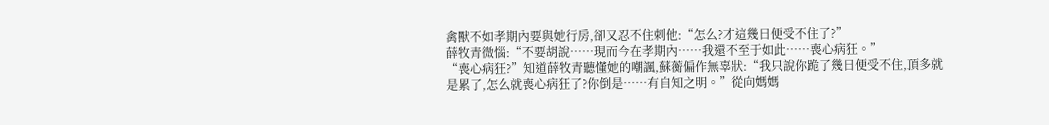禽獸不如孝期內要與她行房,卻又忍不住刺他:“怎么?才這幾日便受不住了?”
薛牧青微惱:“不要胡說……現而今在孝期內……我還不至于如此……喪心病狂。”
“喪心病狂?”知道薛牧青聽懂她的嘲諷,蘇蘅偏作無辜狀:“我只說你跪了幾日便受不住,頂多就是累了,怎么就喪心病狂了?你倒是……有自知之明。”從向媽媽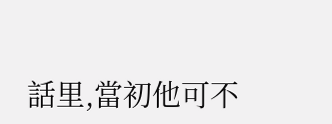話里,當初他可不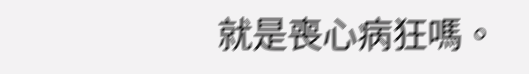就是喪心病狂嗎。